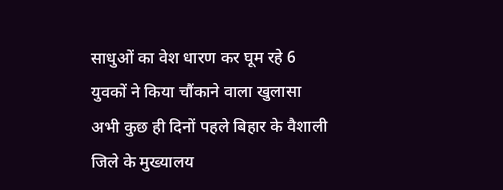साधुओं का वेश धारण कर घूम रहे 6 युवकों ने किया चौंकाने वाला खुलासा
अभी कुछ ही दिनों पहले बिहार के वैशाली जिले के मुख्यालय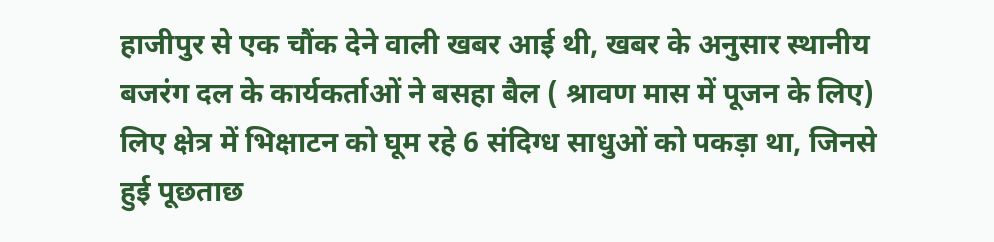हाजीपुर से एक चौंक देने वाली खबर आई थी, खबर के अनुसार स्थानीय बजरंग दल के कार्यकर्ताओं ने बसहा बैल ( श्रावण मास में पूजन के लिए) लिए क्षेत्र में भिक्षाटन को घूम रहे 6 संदिग्ध साधुओं को पकड़ा था, जिनसे हुई पूछताछ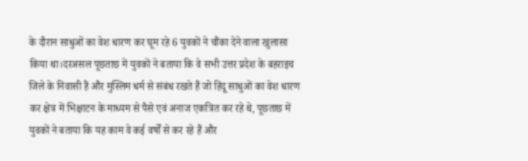के दौरान साधुओं का वेश धारण कर घूम रहे 6 युवकों ने चौंका देने वाला खुलासा किया था।दरअसल पूछताछ में युवकों ने बताया कि वे सभी उत्तर प्रदेश के बहराइच जिले के निवासी हैं और मुस्लिम धर्म से संबंध रखते हैं जो हिंदू साधुओं का वेश धारण कर क्षेत्र में भिक्षाटन के माध्यम से पैसे एवं अनाज एकत्रित कर रहे थे, पूछताछ में युवकों ने बताया कि यह काम वे कई वर्षों से कर रहे हैं और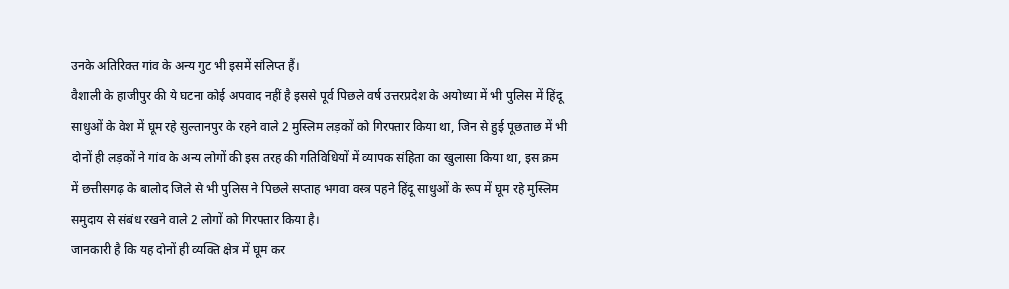उनके अतिरिक्त गांव के अन्य गुट भी इसमें संलिप्त हैं।
वैशाली के हाजीपुर की ये घटना कोई अपवाद नहीं है इससे पूर्व पिछले वर्ष उत्तरप्रदेश के अयोध्या में भी पुलिस में हिंदू साधुओं के वेश में घूम रहे सुल्तानपुर के रहने वाले 2 मुस्लिम लड़कों को गिरफ्तार किया था, जिन से हुई पूछताछ में भी दोनों ही लड़कों ने गांव के अन्य लोगों की इस तरह की गतिविधियों में व्यापक संहिता का खुलासा किया था, इस क्रम में छत्तीसगढ़ के बालोद जिले से भी पुलिस ने पिछले सप्ताह भगवा वस्त्र पहने हिंदू साधुओं के रूप में घूम रहे मुस्लिम समुदाय से संबंध रखने वाले 2 लोगों को गिरफ्तार किया है।
जानकारी है कि यह दोनों ही व्यक्ति क्षेत्र में घूम कर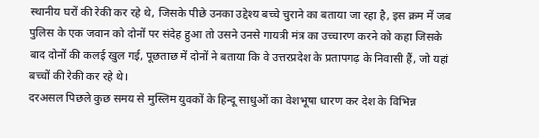स्थानीय घरों की रेकी कर रहे थे, जिसके पीछे उनका उद्देश्य बच्चे चुराने का बताया जा रहा है, इस क्रम में जब पुलिस के एक जवान को दोनों पर संदेह हुआ तो उसने उनसे गायत्री मंत्र का उच्चारण करने को कहा जिसके बाद दोनों की कलई खुल गई, पूछताछ में दोनों ने बताया कि वे उत्तरप्रदेश के प्रतापगढ़ के निवासी हैं, जो यहां बच्चों की रेकी कर रहे थे।
दरअसल पिछले कुछ समय से मुस्लिम युवकों के हिन्दू साधुओं का वेशभूषा धारण कर देश के विभिन्न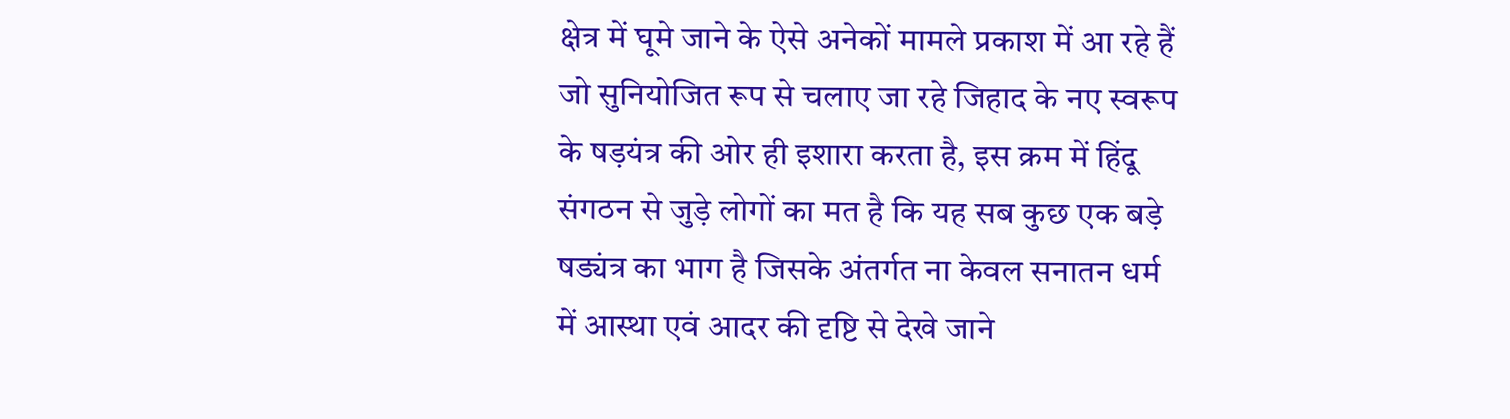क्षेत्र में घूमे जाने के ऐसे अनेकों मामले प्रकाश में आ रहे हैं जो सुनियोजित रूप से चलाए जा रहे जिहाद के नए स्वरूप के षड़यंत्र की ओर ही इशारा करता है, इस क्रम में हिंदू संगठन से जुड़े लोगों का मत है कि यह सब कुछ एक बड़े षड्यंत्र का भाग है जिसके अंतर्गत ना केवल सनातन धर्म में आस्था एवं आदर की दृष्टि से देखे जाने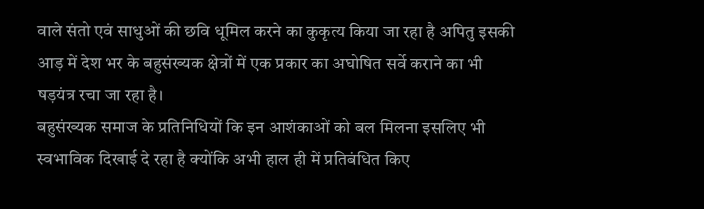वाले संतो एवं साधुओं की छवि धूमिल करने का कुकृत्य किया जा रहा है अपितु इसकी आड़ में देश भर के बहुसंख्यक क्षेत्रों में एक प्रकार का अघोषित सर्वे कराने का भी षड़यंत्र रचा जा रहा है।
बहुसंख्यक समाज के प्रतिनिधियों कि इन आशंकाओं को बल मिलना इसलिए भी स्वभाविक दिखाई दे रहा है क्योंकि अभी हाल ही में प्रतिबंधित किए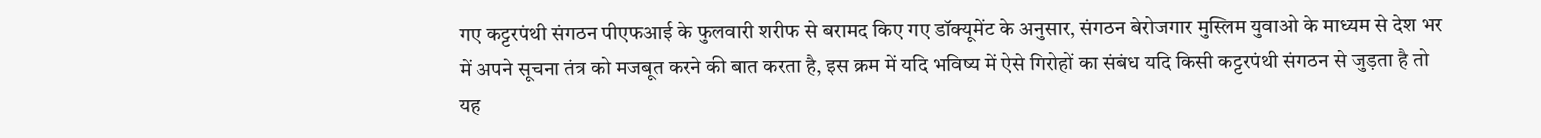गए कट्टरपंथी संगठन पीएफआई के फुलवारी शरीफ से बरामद किए गए डॉक्यूमेंट के अनुसार, संगठन बेरोजगार मुस्लिम युवाओ के माध्यम से देश भर में अपने सूचना तंत्र को मजबूत करने की बात करता है, इस क्रम में यदि भविष्य में ऐसे गिरोहों का संबंध यदि किसी कट्टरपंथी संगठन से जुड़ता है तो यह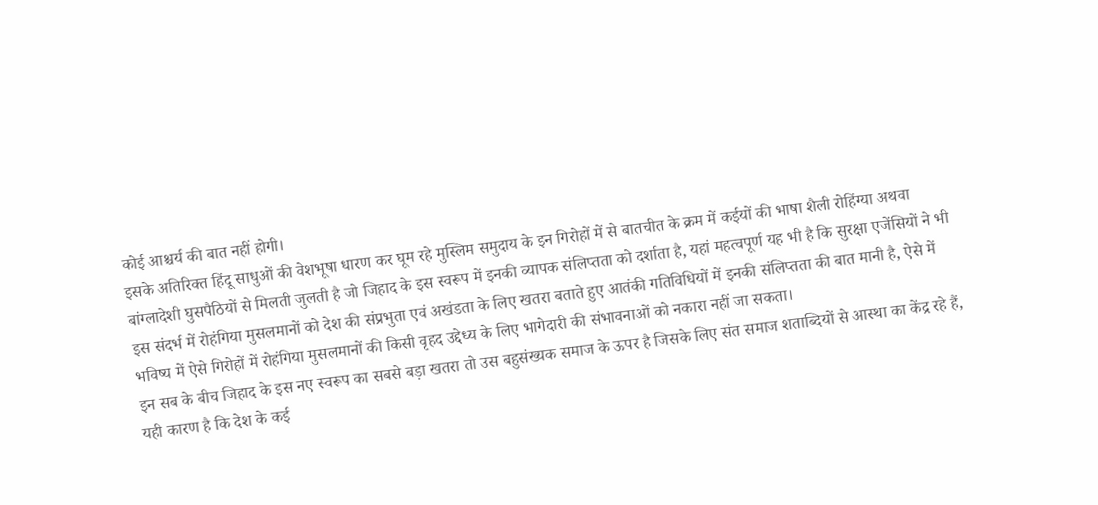कोई आश्चर्य की बात नहीं होगी।
इसके अतिरिक्त हिंदू साधुओं की वेशभूषा धारण कर घूम रहे मुस्लिम समुदाय के इन गिरोहों में से बातचीत के क्रम में कईयों की भाषा शैली रोहिंग्या अथवा बांग्लादेशी घुसपैठियों से मिलती जुलती है जो जिहाद के इस स्वरूप में इनकी व्यापक संलिप्तता को दर्शाता है, यहां महत्वपूर्ण यह भी है कि सुरक्षा एजेंसियों ने भी इस संदर्भ में रोहंगिया मुसलमानों को देश की संप्रभुता एवं अखंडता के लिए खतरा बताते हुए आतंकी गतिविधियों में इनकी संलिप्तता की बात मानी है, ऐसे में भविष्य में ऐसे गिरोहों में रोहंगिया मुसलमानों की किसी वृहद उद्देध्य के लिए भागेदारी की संभावनाओं को नकारा नहीं जा सकता।
इन सब के बीच जिहाद के इस नए स्वरूप का सबसे बड़ा खतरा तो उस बहुसंख्यक समाज के ऊपर है जिसके लिए संत समाज शताब्दियों से आस्था का केंद्र रहे हैं, यही कारण है कि देश के कई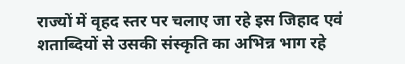राज्यों में वृहद स्तर पर चलाए जा रहे इस जिहाद एवं शताब्दियों से उसकी संस्कृति का अभिन्न भाग रहे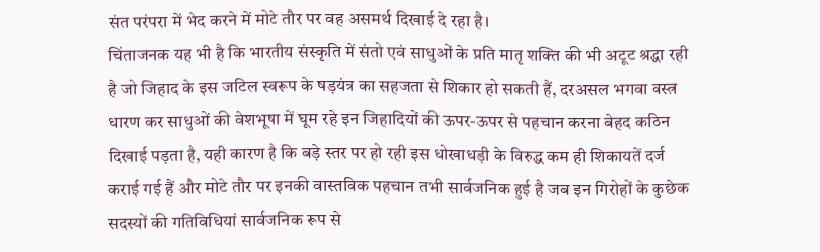संत परंपरा में भेद करने में मोटे तौर पर वह असमर्थ दिखाई दे रहा है।
चिंताजनक यह भी है कि भारतीय संस्कृति में संतो एवं साधुओं के प्रति मातृ शक्ति की भी अटूट श्रद्धा रही है जो जिहाद के इस जटिल स्वरूप के षड़यंत्र का सहजता से शिकार हो सकती हैं, दरअसल भगवा वस्त्र धारण कर साधुओं की वेशभूषा में घूम रहे इन जिहादियों की ऊपर-ऊपर से पहचान करना बेहद कठिन दिखाई पड़ता है, यही कारण है कि बड़े स्तर पर हो रही इस धोखाधड़ी के विरुद्ध कम ही शिकायतें दर्ज कराई गई हैं और मोटे तौर पर इनकी वास्तविक पहचान तभी सार्वजनिक हुई है जब इन गिरोहों के कुछेक सदस्यों की गतिविधियां सार्वजनिक रूप से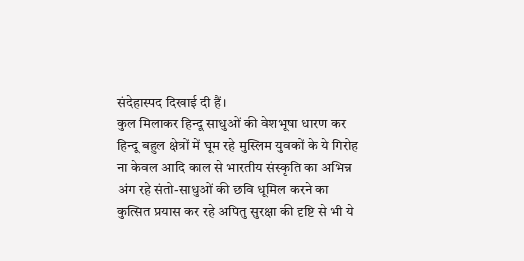संदेहास्पद दिखाई दी हैं।
कुल मिलाकर हिन्दू साधुओं की वेशभूषा धारण कर हिन्दू बहुल क्षेत्रों में घूम रहे मुस्लिम युवकों के ये गिरोह ना केवल आदि काल से भारतीय संस्कृति का अभिन्न अंग रहे संतो-साधुओं की छवि धूमिल करने का कुत्सित प्रयास कर रहे अपितु सुरक्षा की दृष्टि से भी ये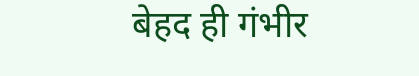बेहद ही गंभीर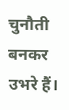चुनौती बनकर उभरे हैं।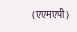(एएमएपी)